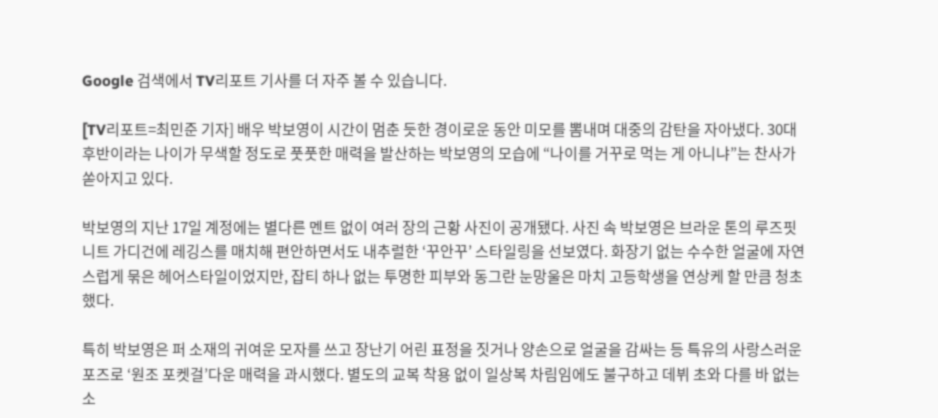Google 검색에서 TV리포트 기사를 더 자주 볼 수 있습니다.

[TV리포트=최민준 기자] 배우 박보영이 시간이 멈춘 듯한 경이로운 동안 미모를 뽐내며 대중의 감탄을 자아냈다. 30대 후반이라는 나이가 무색할 정도로 풋풋한 매력을 발산하는 박보영의 모습에 “나이를 거꾸로 먹는 게 아니냐”는 찬사가 쏟아지고 있다.

박보영의 지난 17일 계정에는 별다른 멘트 없이 여러 장의 근황 사진이 공개됐다. 사진 속 박보영은 브라운 톤의 루즈핏 니트 가디건에 레깅스를 매치해 편안하면서도 내추럴한 ‘꾸안꾸’ 스타일링을 선보였다. 화장기 없는 수수한 얼굴에 자연스럽게 묶은 헤어스타일이었지만, 잡티 하나 없는 투명한 피부와 동그란 눈망울은 마치 고등학생을 연상케 할 만큼 청초했다.

특히 박보영은 퍼 소재의 귀여운 모자를 쓰고 장난기 어린 표정을 짓거나 양손으로 얼굴을 감싸는 등 특유의 사랑스러운 포즈로 ‘원조 포켓걸’다운 매력을 과시했다. 별도의 교복 착용 없이 일상복 차림임에도 불구하고 데뷔 초와 다를 바 없는 소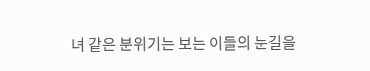녀 같은 분위기는 보는 이들의 눈길을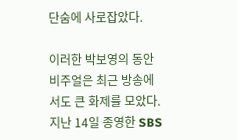단숨에 사로잡았다.

이러한 박보영의 동안 비주얼은 최근 방송에서도 큰 화제를 모았다. 지난 14일 종영한 SBS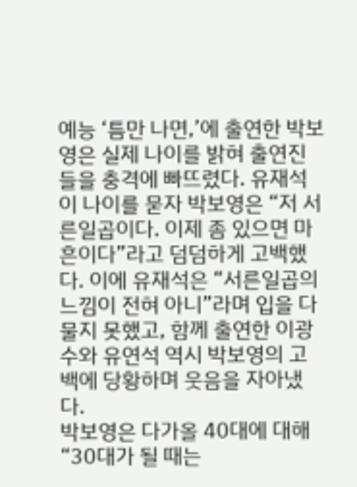예능 ‘틈만 나면,’에 출연한 박보영은 실제 나이를 밝혀 출연진들을 충격에 빠뜨렸다. 유재석이 나이를 묻자 박보영은 “저 서른일곱이다. 이제 좀 있으면 마흔이다”라고 덤덤하게 고백했다. 이에 유재석은 “서른일곱의 느낌이 전혀 아니”라며 입을 다물지 못했고, 함께 출연한 이광수와 유연석 역시 박보영의 고백에 당황하며 웃음을 자아냈다.
박보영은 다가올 40대에 대해 “30대가 될 때는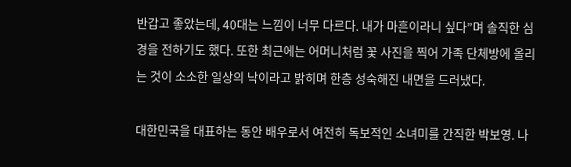반갑고 좋았는데, 40대는 느낌이 너무 다르다. 내가 마흔이라니 싶다”며 솔직한 심경을 전하기도 했다. 또한 최근에는 어머니처럼 꽃 사진을 찍어 가족 단체방에 올리는 것이 소소한 일상의 낙이라고 밝히며 한층 성숙해진 내면을 드러냈다.

대한민국을 대표하는 동안 배우로서 여전히 독보적인 소녀미를 간직한 박보영. 나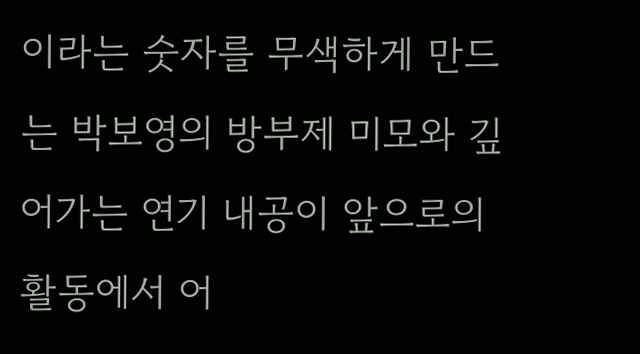이라는 숫자를 무색하게 만드는 박보영의 방부제 미모와 깊어가는 연기 내공이 앞으로의 활동에서 어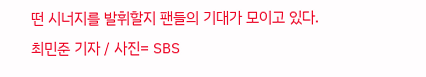떤 시너지를 발휘할지 팬들의 기대가 모이고 있다.
최민준 기자 / 사진= SBS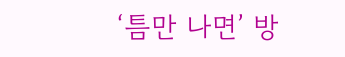‘틈만 나면’ 방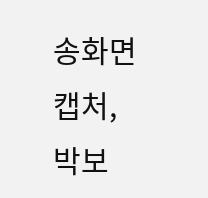송화면 캡처, 박보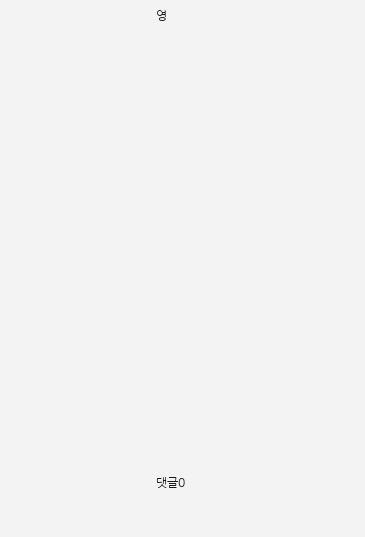영



















댓글0